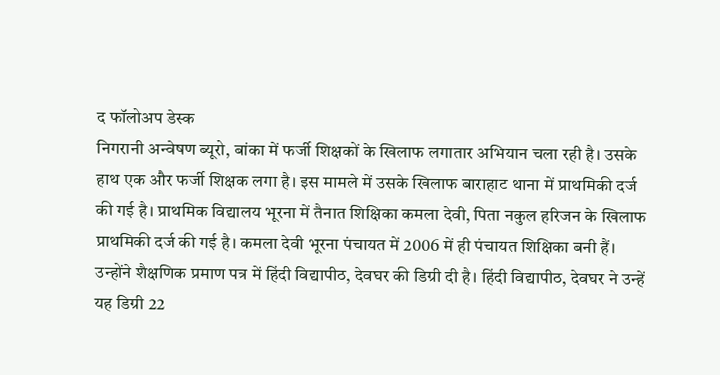द फॉलोअप डेस्क
निगरानी अन्वेषण ब्यूरो, बांका में फर्जी शिक्षकों के खिलाफ लगातार अभियान चला रही है। उसके हाथ एक और फर्जी शिक्षक लगा है। इस मामले में उसके खिलाफ बाराहाट थाना में प्राथमिकी दर्ज की गई है। प्राथमिक विद्यालय भूरना में तैनात शिक्षिका कमला देवी, पिता नकुल हरिजन के खिलाफ प्राथमिकी दर्ज की गई है। कमला देवी भूरना पंचायत में 2006 में ही पंचायत शिक्षिका बनी हैं। उन्होंने शैक्षणिक प्रमाण पत्र में हिंदी विद्यापीठ, देवघर की डिग्री दी है। हिंदी विद्यापीठ, देवघर ने उन्हें यह डिग्री 22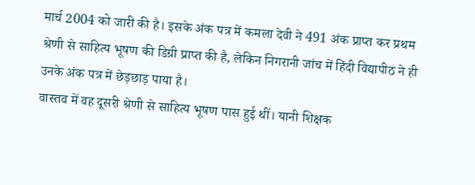मार्च 2004 को जारी की है। इसके अंक पत्र में कमला देवी ने 491 अंक प्राप्त कर प्रथम श्रेणी से साहित्य भूषण की डिग्री प्राप्त की है, लेकिन निगरानी जांच में हिंदी विद्यापीठ ने ही उनके अंक पत्र में छेड़छाड़ पाया है।
वास्तव में वह दूसरी श्रेणी से साहित्य भूषण पास हुई थीं। यानी शिक्षक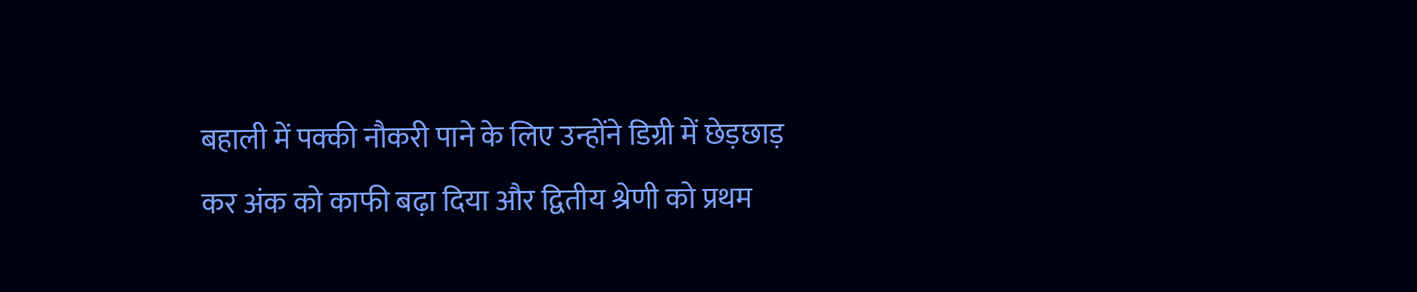बहाली में पक्की नौकरी पाने के लिए उन्होंने डिग्री में छेड़छाड़ कर अंक को काफी बढ़ा दिया और द्वितीय श्रेणी को प्रथम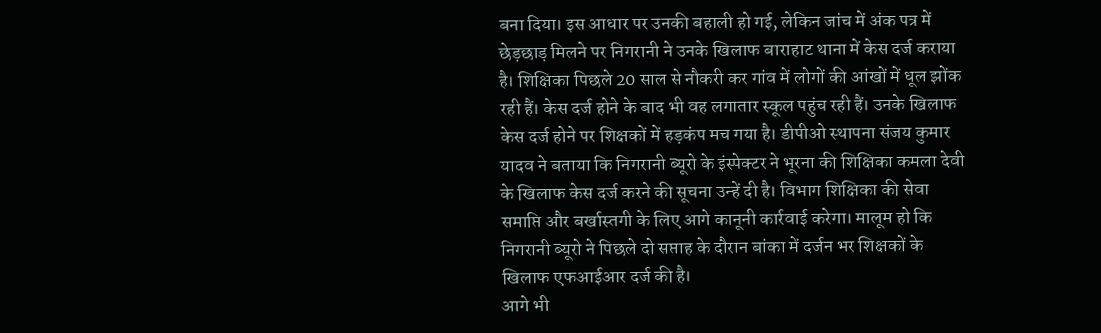बना दिया। इस आधार पर उनकी बहाली हो गई, लेकिन जांच में अंक पत्र में छेड़छाड़ मिलने पर निगरानी ने उनके खिलाफ बाराहाट थाना में केस दर्ज कराया है। शिक्षिका पिछले 20 साल से नौकरी कर गांव में लोगों की आंखों में धूल झोंक रही हैं। केस दर्ज होने के बाद भी वह लगातार स्कूल पहुंच रही हैं। उनके खिलाफ केस दर्ज होने पर शिक्षकों में हड़कंप मच गया है। डीपीओ स्थापना संजय कुमार यादव ने बताया कि निगरानी ब्यूरो के इंस्पेक्टर ने भूरना की शिक्षिका कमला देवी के खिलाफ केस दर्ज करने की सूचना उन्हें दी है। विभाग शिक्षिका की सेवा समाप्ति और बर्खास्तगी के लिए आगे कानूनी कार्रवाई करेगा। मालूम हो कि निगरानी ब्यूरो ने पिछले दो सप्ताह के दौरान बांका में दर्जन भर शिक्षकों के खिलाफ एफआईआर दर्ज की है।
आगे भी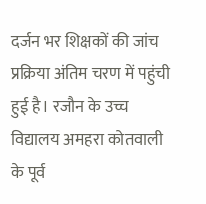दर्जन भर शिक्षकों की जांच प्रक्रिया अंतिम चरण में पहुंची हुई है। रजौन के उच्च विद्यालय अमहरा कोतवाली के पूर्व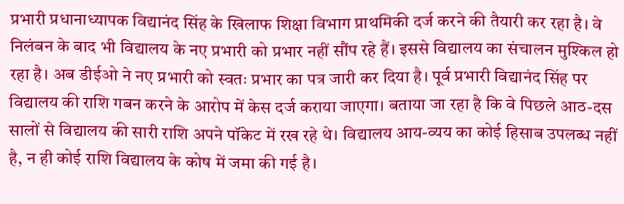प्रभारी प्रधानाध्यापक विद्यानंद सिंह के खिलाफ शिक्षा विभाग प्राथमिकी दर्ज करने की तैयारी कर रहा है। वे निलंबन के बाद भी विद्यालय के नए प्रभारी को प्रभार नहीं सौंप रहे हैं। इससे विद्यालय का संचालन मुश्किल हो रहा है। अब डीईओ ने नए प्रभारी को स्वतः प्रभार का पत्र जारी कर दिया है। पूर्व प्रभारी विद्यानंद सिंह पर विद्यालय की राशि गबन करने के आरोप में केस दर्ज कराया जाएगा। बताया जा रहा है कि वे पिछले आठ-दस सालों से विद्यालय की सारी राशि अपने पॉकेट में रख रहे थे। विद्यालय आय-व्यय का कोई हिसाब उपलब्ध नहीं है, न ही कोई राशि विद्यालय के कोष में जमा की गई है।